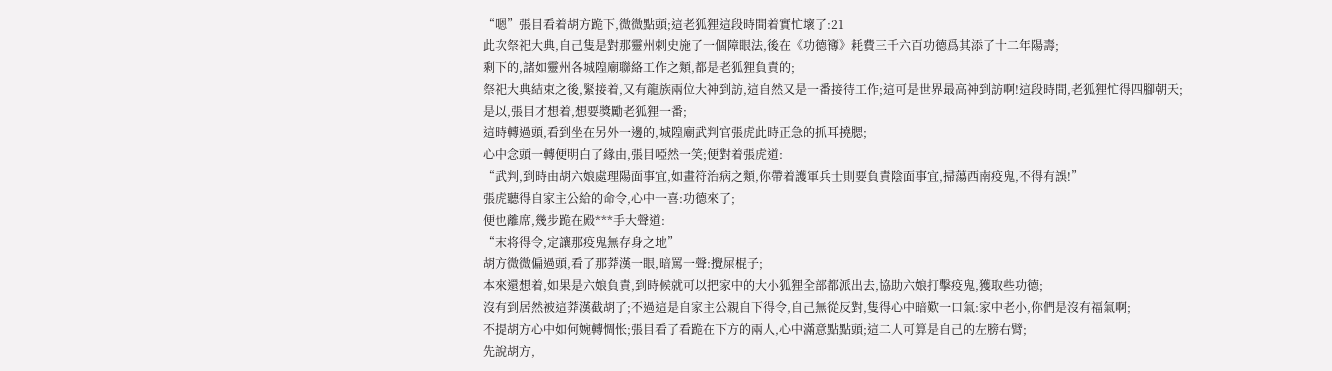“嗯”張目看着胡方跪下,微微點頭;這老狐狸這段時間着實忙壞了:21
此次祭祀大典,自己隻是對那靈州刺史施了一個障眼法,後在《功德簙》耗費三千六百功德爲其添了十二年陽壽;
剩下的,諸如靈州各城隍廟聯絡工作之類,都是老狐狸負責的;
祭祀大典結束之後,緊接着,又有龍族兩位大神到訪,這自然又是一番接待工作;這可是世界最高神到訪啊!這段時間,老狐狸忙得四腳朝天;
是以,張目才想着,想要獎勵老狐狸一番;
這時轉過頭,看到坐在另外一邊的,城隍廟武判官張虎此時正急的抓耳撓腮;
心中念頭一轉便明白了緣由,張目啞然一笑;便對着張虎道:
“武判,到時由胡六娘處理陽面事宜,如畫符治病之類,你帶着護軍兵士則要負責陰面事宜,掃蕩西南疫鬼,不得有誤!”
張虎聽得自家主公給的命令,心中一喜:功德來了;
便也離席,幾步跪在殿***手大聲道:
“末将得令,定讓那疫鬼無存身之地”
胡方微微偏過頭,看了那莽漢一眼,暗罵一聲:攪屎棍子;
本來還想着,如果是六娘負責,到時候就可以把家中的大小狐狸全部都派出去,協助六娘打擊疫鬼,獲取些功德;
沒有到居然被這莽漢截胡了;不過這是自家主公親自下得令,自己無從反對,隻得心中暗歎一口氣:家中老小,你們是沒有福氣啊;
不提胡方心中如何婉轉惆怅;張目看了看跪在下方的兩人,心中滿意點點頭;這二人可算是自己的左膀右臂;
先說胡方,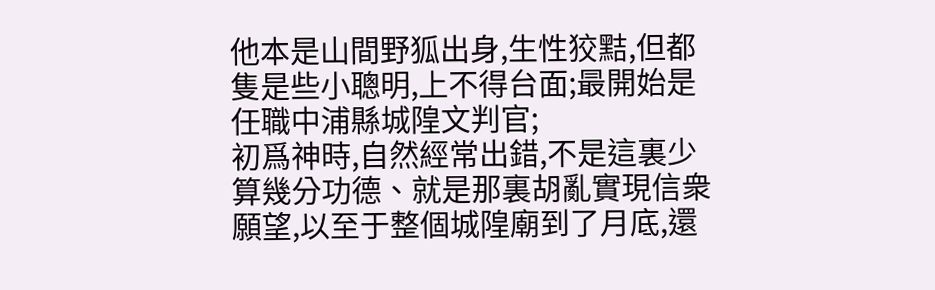他本是山間野狐出身,生性狡黠,但都隻是些小聰明,上不得台面;最開始是任職中浦縣城隍文判官;
初爲神時,自然經常出錯,不是這裏少算幾分功德、就是那裏胡亂實現信衆願望,以至于整個城隍廟到了月底,還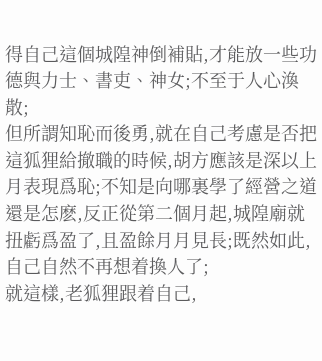得自己這個城隍神倒補貼,才能放一些功德與力士、書吏、神女;不至于人心渙散;
但所謂知恥而後勇,就在自己考慮是否把這狐狸給撤職的時候,胡方應該是深以上月表現爲恥;不知是向哪裏學了經營之道還是怎麽,反正從第二個月起,城隍廟就扭虧爲盈了,且盈餘月月見長;既然如此,自己自然不再想着換人了;
就這樣,老狐狸跟着自己,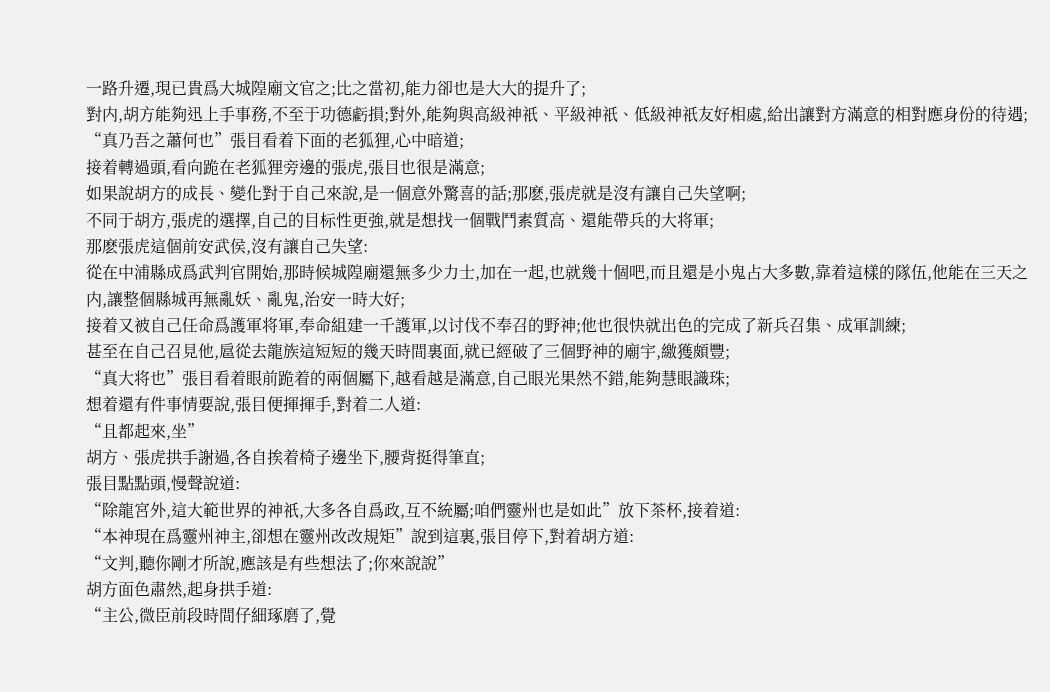一路升遷,現已貴爲大城隍廟文官之;比之當初,能力卻也是大大的提升了;
對内,胡方能夠迅上手事務,不至于功德虧損;對外,能夠與高級神祇、平級神祇、低級神祇友好相處,給出讓對方滿意的相對應身份的待遇;
“真乃吾之蕭何也”張目看着下面的老狐狸,心中暗道;
接着轉過頭,看向跪在老狐狸旁邊的張虎,張目也很是滿意;
如果說胡方的成長、變化對于自己來說,是一個意外驚喜的話;那麽,張虎就是沒有讓自己失望啊;
不同于胡方,張虎的選擇,自己的目标性更強,就是想找一個戰鬥素質高、還能帶兵的大将軍;
那麽張虎這個前安武侯,沒有讓自己失望:
從在中浦縣成爲武判官開始,那時候城隍廟還無多少力士,加在一起,也就幾十個吧,而且還是小鬼占大多數,靠着這樣的隊伍,他能在三天之内,讓整個縣城再無亂妖、亂鬼,治安一時大好;
接着又被自己任命爲護軍将軍,奉命組建一千護軍,以讨伐不奉召的野神;他也很快就出色的完成了新兵召集、成軍訓練;
甚至在自己召見他,扈從去龍族這短短的幾天時間裏面,就已經破了三個野神的廟宇,繳獲頗豐;
“真大将也”張目看着眼前跪着的兩個屬下,越看越是滿意,自己眼光果然不錯,能夠慧眼識珠;
想着還有件事情要說,張目便揮揮手,對着二人道:
“且都起來,坐”
胡方、張虎拱手謝過,各自挨着椅子邊坐下,腰背挺得筆直;
張目點點頭,慢聲說道:
“除龍宮外,這大範世界的神祇,大多各自爲政,互不統屬;咱們靈州也是如此”放下茶杯,接着道:
“本神現在爲靈州神主,卻想在靈州改改規矩”說到這裏,張目停下,對着胡方道:
“文判,聽你剛才所說,應該是有些想法了;你來說說”
胡方面色肅然,起身拱手道:
“主公,微臣前段時間仔細琢磨了,覺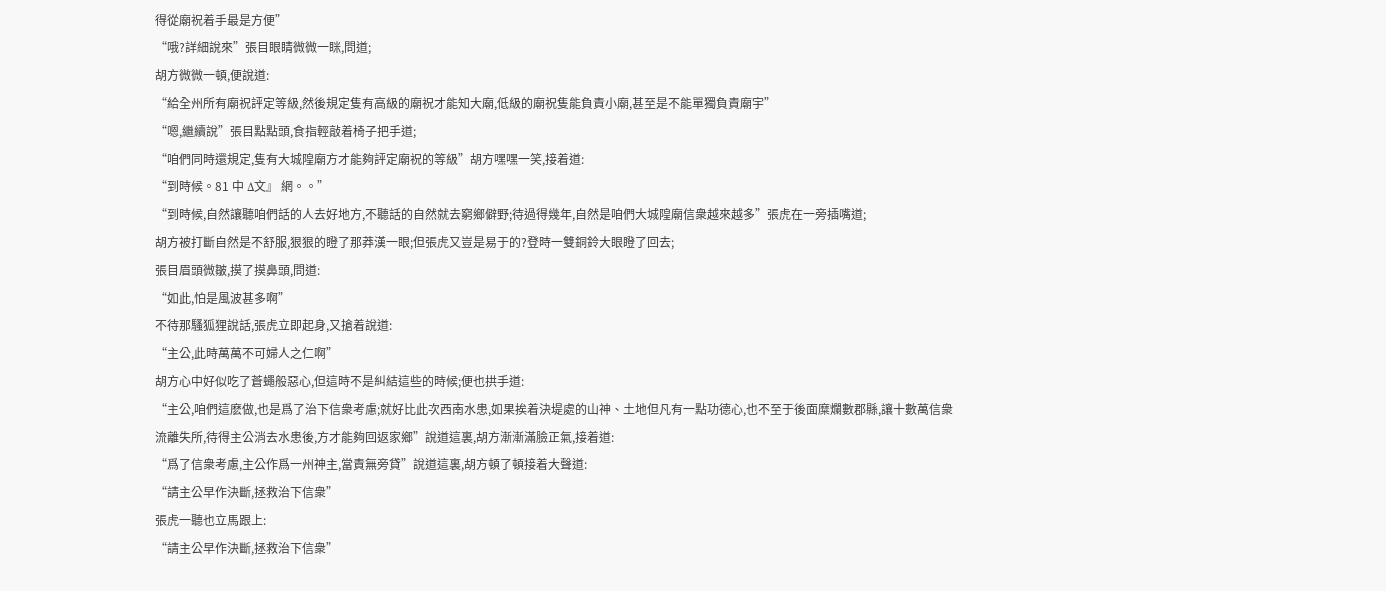得從廟祝着手最是方便”
“哦?詳細說來”張目眼睛微微一眯,問道;
胡方微微一頓,便說道:
“給全州所有廟祝評定等級,然後規定隻有高級的廟祝才能知大廟,低級的廟祝隻能負責小廟,甚至是不能單獨負責廟宇”
“嗯,繼續說”張目點點頭,食指輕敲着椅子把手道;
“咱們同時還規定,隻有大城隍廟方才能夠評定廟祝的等級”胡方嘿嘿一笑,接着道:
“到時候。81 中 Δ文』 網。。”
“到時候,自然讓聽咱們話的人去好地方,不聽話的自然就去窮鄉僻野;待過得幾年,自然是咱們大城隍廟信衆越來越多”張虎在一旁插嘴道;
胡方被打斷自然是不舒服,狠狠的瞪了那莽漢一眼;但張虎又豈是易于的?登時一雙銅鈴大眼瞪了回去;
張目眉頭微皺,摸了摸鼻頭,問道:
“如此,怕是風波甚多啊”
不待那騷狐狸說話,張虎立即起身,又搶着說道:
“主公,此時萬萬不可婦人之仁啊”
胡方心中好似吃了蒼蠅般惡心,但這時不是糾結這些的時候;便也拱手道:
“主公,咱們這麽做,也是爲了治下信衆考慮;就好比此次西南水患,如果挨着決堤處的山神、土地但凡有一點功德心,也不至于後面糜爛數郡縣,讓十數萬信衆流離失所,待得主公消去水患後,方才能夠回返家鄉”說道這裏,胡方漸漸滿臉正氣,接着道:
“爲了信衆考慮,主公作爲一州神主,當責無旁貸”說道這裏,胡方頓了頓接着大聲道:
“請主公早作決斷,拯救治下信衆”
張虎一聽也立馬跟上:
“請主公早作決斷,拯救治下信衆”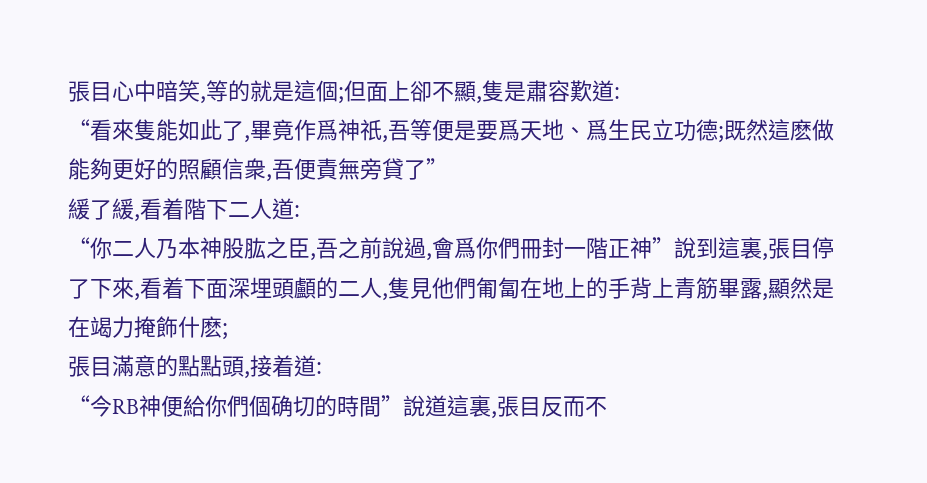張目心中暗笑,等的就是這個;但面上卻不顯,隻是肅容歎道:
“看來隻能如此了,畢竟作爲神祇,吾等便是要爲天地、爲生民立功德;既然這麽做能夠更好的照顧信衆,吾便責無旁貸了”
緩了緩,看着階下二人道:
“你二人乃本神股肱之臣,吾之前說過,會爲你們冊封一階正神”說到這裏,張目停了下來,看着下面深埋頭顱的二人,隻見他們匍匐在地上的手背上青筋畢露,顯然是在竭力掩飾什麽;
張目滿意的點點頭,接着道:
“今RB神便給你們個确切的時間”說道這裏,張目反而不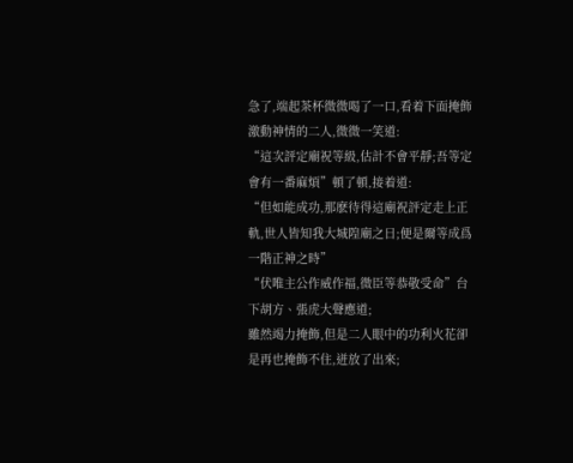急了,端起茶杯微微喝了一口,看着下面掩飾激動神情的二人,微微一笑道:
“這次評定廟祝等級,估計不會平靜;吾等定會有一番麻煩”頓了頓,接着道:
“但如能成功,那麽待得這廟祝評定走上正軌,世人皆知我大城隍廟之日;便是爾等成爲一階正神之時”
“伏唯主公作威作福,微臣等恭敬受命”台下胡方、張虎大聲應道;
雖然竭力掩飾,但是二人眼中的功利火花卻是再也掩飾不住,迸放了出來;